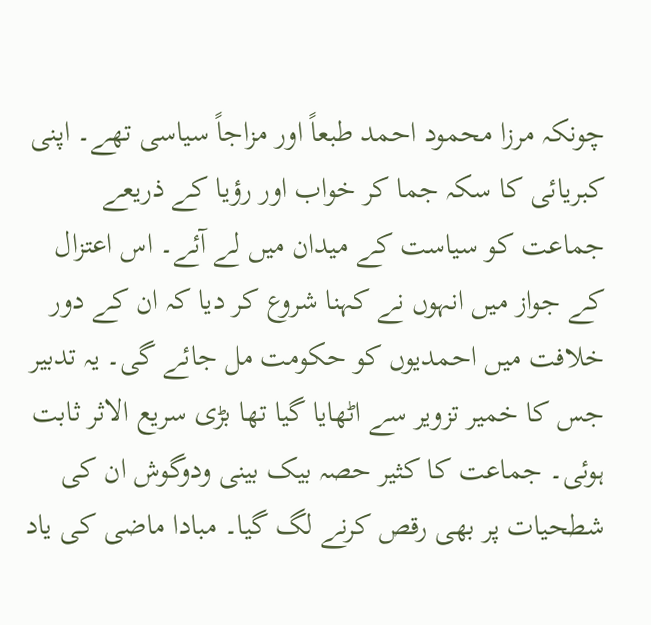چونکہ مرزا محمود احمد طبعاً اور مزاجاً سیاسی تھے۔ اپنی کبریائی کا سکہ جما کر خواب اور رؤیا کے ذریعے جماعت کو سیاست کے میدان میں لے آئے۔ اس اعتزال کے جواز میں انہوں نے کہنا شروع کر دیا کہ ان کے دور خلافت میں احمدیوں کو حکومت مل جائے گی۔ یہ تدبیر جس کا خمیر تزویر سے اٹھایا گیا تھا بڑی سریع الاثر ثابت ہوئی۔ جماعت کا کثیر حصہ بیک بینی ودوگوش ان کی شطحیات پر بھی رقص کرنے لگ گیا۔ مبادا ماضی کی یاد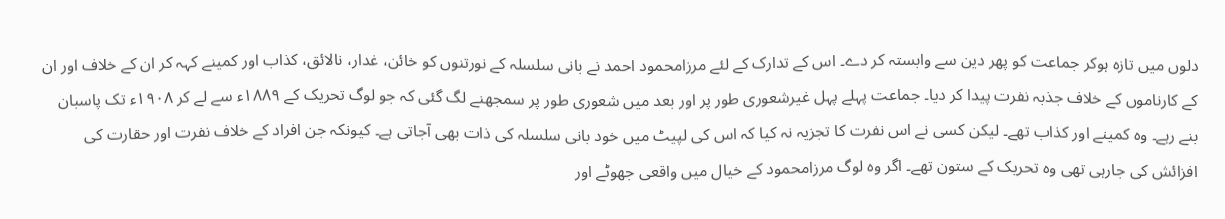دلوں میں تازہ ہوکر جماعت کو پھر دین سے وابستہ کر دے۔ اس کے تدارک کے لئے مرزامحمود احمد نے بانی سلسلہ کے نورتنوں کو خائن، غدار، نالائق، کذاب اور کمینے کہہ کر ان کے خلاف اور ان کے کارناموں کے خلاف جذبہ نفرت پیدا کر دیا۔ جماعت پہلے پہل غیرشعوری طور پر اور بعد میں شعوری طور پر سمجھنے لگ گئی کہ جو لوگ تحریک کے ۱۸۸۹ء سے لے کر ۱۹۰۸ء تک پاسبان بنے رہے۔ وہ کمینے اور کذاب تھے۔ لیکن کسی نے اس نفرت کا تجزیہ نہ کیا کہ اس کی لپیٹ میں خود بانی سلسلہ کی ذات بھی آجاتی ہے۔ کیونکہ جن افراد کے خلاف نفرت اور حقارت کی افزائش کی جارہی تھی وہ تحریک کے ستون تھے۔ اگر وہ لوگ مرزامحمود کے خیال میں واقعی جھوٹے اور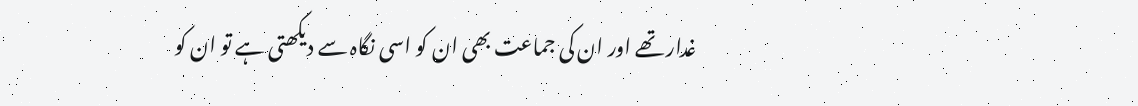غدار تھے اور ان کی جماعت بھی ان کو اسی نگاہ سے دیکھتی ہے تو ان کو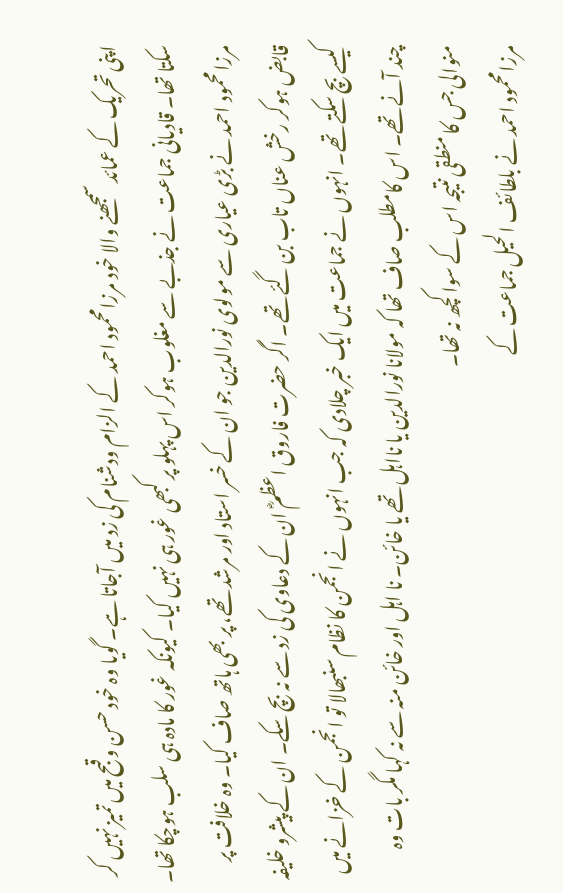اپنی تحریک کے عمائد سمجھنے والا خود مرزامحمود احمد کے الزام ودشنام کی زد میں آجاتا ہے۔ گویا وہ خود حسن وقبح میں تمیز نہیں کر سکتا تھا۔ قادیانی جماعت نے جذبے سے مغلوب ہوکر اس پہلو پر کبھی غور ہی نہیں کیا۔ کیونکہ غور کا مادہ ہی سلب ہوچکا تھا۔
مرزامحمود احمد نے بڑی عیاری سے مولوی نورالدین جو ان کے خسر استاد اور مرشد تھے، پر بھی ہاتھ صاف کیا۔ وہ خلافت پر قابض ہوکر رخش عناں تاب بن گئے تھے۔ اگر حضرت فاروق اعظمؓ ان کے دعاوی کی زد سے نہ بچ سکے۔ ان کے پیشرو خلیفہ کیسے بچ سکتے تھے۔ انہوں نے جماعت میں ایک خبر چلادی کہ جب انہوں نے انجمن کا نظام سنبھالا تو انجمن کے خزانے میں چند آنے تھے۔ اس کامطلب صاف تھا کہ مولانا نورالدین یا نااہل تھے یا خائن۔ نا اہل اور خائن منہ سے نہ کہا مگر بات وہ منوالی جس کا منطقی نتیجہ اس کے سوا کچھ نہ تھا۔
مرزامحمود احمد نے بلطائف الحیل جماعت کے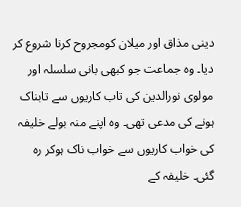دینی مذاق اور میلان کومجروح کرنا شروع کر دیا۔ وہ جماعت جو کبھی بانی سلسلہ اور مولوی نورالدین کی تاب کاریوں سے تابناک ہونے کی مدعی تھی۔ وہ اپنے منہ بولے خلیفہ کی خواب کاریوں سے خواب ناک ہوکر رہ گئی۔ خلیفہ کے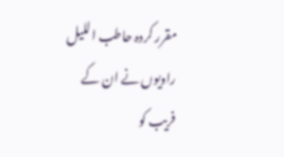مقرر کردہ حاطب اللیل راویوں نے ان کے فریب کو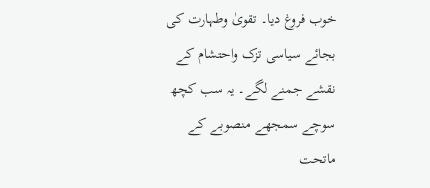خوب فروغ دیا۔ تقویٰ وطہارت کی بجائے سیاسی تزک واحتشام کے نقشے جمنے لگے۔ یہ سب کچھ سوچے سمجھے منصوبے کے ماتحت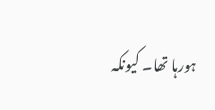ہورہا تھا۔ کیونکہ